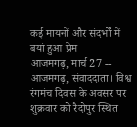कई मायनों और संदर्भों में बयां हुआ प्रेम
आजमगढ़, मार्च 27 -- आजमगढ़, संवाददाता। विश्व रंगमंच दिवस के अवसर पर शुक्रवार को रैदोपुर स्थित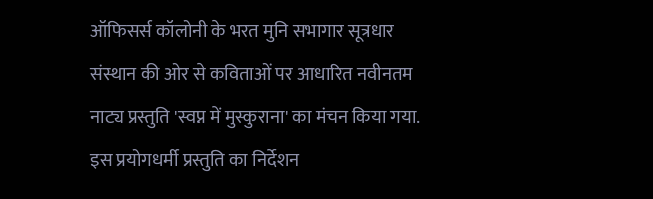ऑफिसर्स कॉलोनी के भरत मुनि सभागार सूत्रधार संस्थान की ओर से कविताओं पर आधारित नवीनतम नाट्य प्रस्तुति 'स्वप्न में मुस्कुराना' का मंचन किया गया. इस प्रयोगधर्मी प्रस्तुति का निर्देशन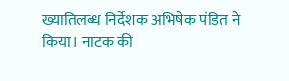ख्यातिलब्ध निर्देशक अभिषेक पंडित ने किया। नाटक की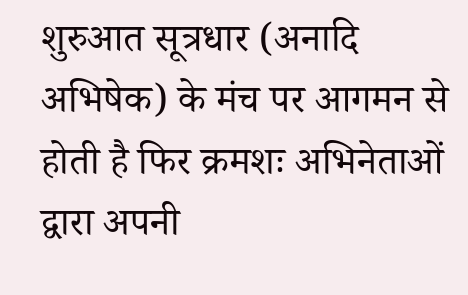शुरुआत सूत्रधार (अनादि अभिषेक) के मंच पर आगमन से होती है फिर क्रमशः अभिनेताओं द्वारा अपनी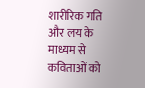शारीरिक गति और लय के माध्यम से कविताओं को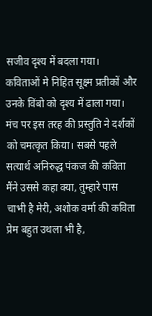सजीव दृश्य में बदला गया। कविताओं मे निहित सूक्ष्म प्रतीकों और उनके विंबो को दृश्य में ढाला गया। मंच पर इस तरह की प्रस्तुति ने दर्शकों को चमत्कृत किया। सबसे पहले सत्यार्थ अनिरुद्ध पंकज की कविता मैंने उससे कहा क्या, तुम्हारे पास चाभी है मेरी, अशोक वर्मा की कविता प्रेम बहुत उथला भी है,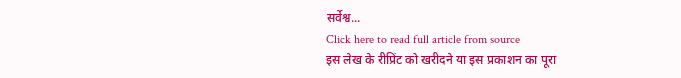सर्वेश्व...
Click here to read full article from source
इस लेख के रीप्रिंट को खरीदने या इस प्रकाशन का पूरा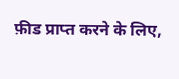फ़ीड प्राप्त करने के लिए,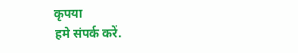कृपया
हमे संपर्क करें.